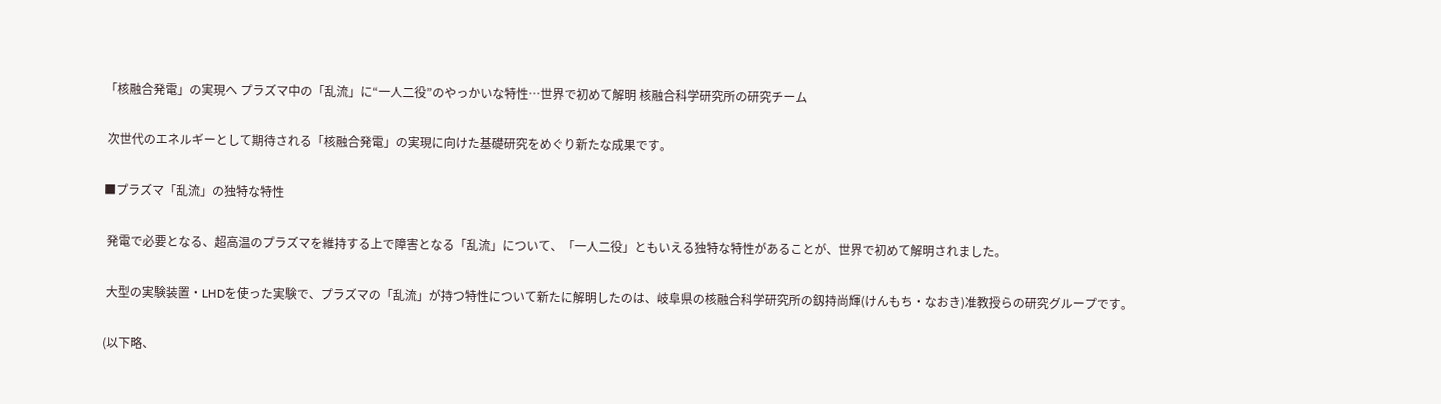「核融合発電」の実現へ プラズマ中の「乱流」に“一人二役”のやっかいな特性…世界で初めて解明 核融合科学研究所の研究チーム

 次世代のエネルギーとして期待される「核融合発電」の実現に向けた基礎研究をめぐり新たな成果です。

■プラズマ「乱流」の独特な特性

 発電で必要となる、超高温のプラズマを維持する上で障害となる「乱流」について、「一人二役」ともいえる独特な特性があることが、世界で初めて解明されました。

 大型の実験装置・LHDを使った実験で、プラズマの「乱流」が持つ特性について新たに解明したのは、岐阜県の核融合科学研究所の釼持尚輝(けんもち・なおき)准教授らの研究グループです。

(以下略、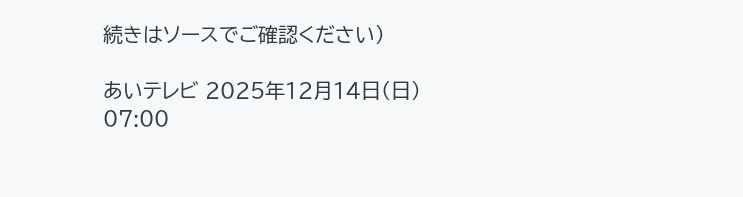続きはソースでご確認ください)

あいテレビ 2025年12月14日(日) 07:00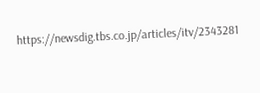https://newsdig.tbs.co.jp/articles/itv/2343281